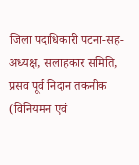जिला पदाधिकारी पटना-सह-अध्यक्ष, सलाहकार समिति, प्रसव पूर्व निदान तकनीक (विनियमन एवं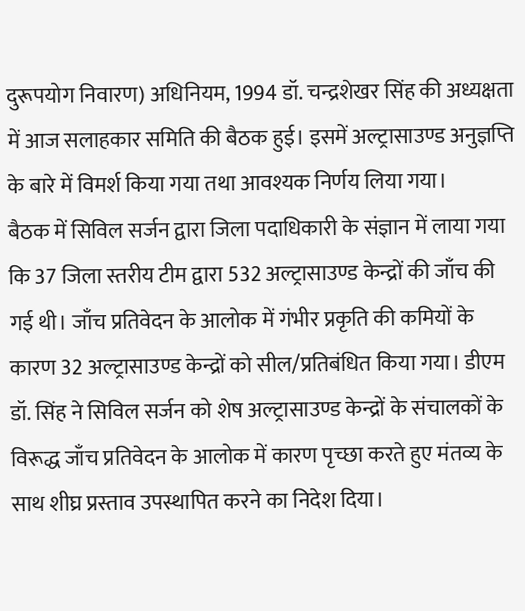दुरूपयोग निवारण) अधिनियम, 1994 डॉ. चन्द्रशेखर सिंह की अध्यक्षता में आज सलाहकार समिति की बैठक हुई। इसमें अल्ट्रासाउण्ड अनुज्ञप्ति के बारे में विमर्श किया गया तथा आवश्यक निर्णय लिया गया।
बैठक में सिविल सर्जन द्वारा जिला पदाधिकारी के संज्ञान में लाया गया कि 37 जिला स्तरीय टीम द्वारा 532 अल्ट्रासाउण्ड केन्द्रों की जाँच की गई थी। जाँच प्रतिवेदन के आलोक में गंभीर प्रकृति की कमियों के कारण 32 अल्ट्रासाउण्ड केन्द्रों को सील/प्रतिबंधित किया गया। डीएम डॉ. सिंह ने सिविल सर्जन को शेष अल्ट्रासाउण्ड केन्द्रों के संचालकों के विरूद्ध जाँच प्रतिवेदन के आलोक में कारण पृच्छा करते हुए मंतव्य के साथ शीघ्र प्रस्ताव उपस्थापित करने का निदेश दिया।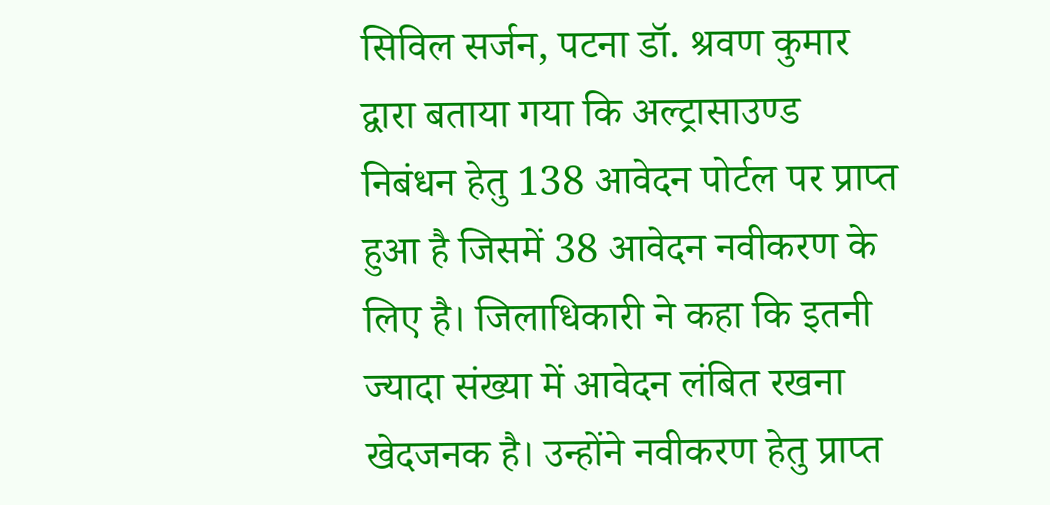सिविल सर्जन, पटना डॉ. श्रवण कुमार द्वारा बताया गया कि अल्ट्रासाउण्ड निबंधन हेतु 138 आवेदन पोर्टल पर प्राप्त हुआ है जिसमें 38 आवेदन नवीकरण के लिए है। जिलाधिकारी ने कहा कि इतनी ज्यादा संख्या में आवेदन लंबित रखना खेदजनक है। उन्होंने नवीकरण हेतु प्राप्त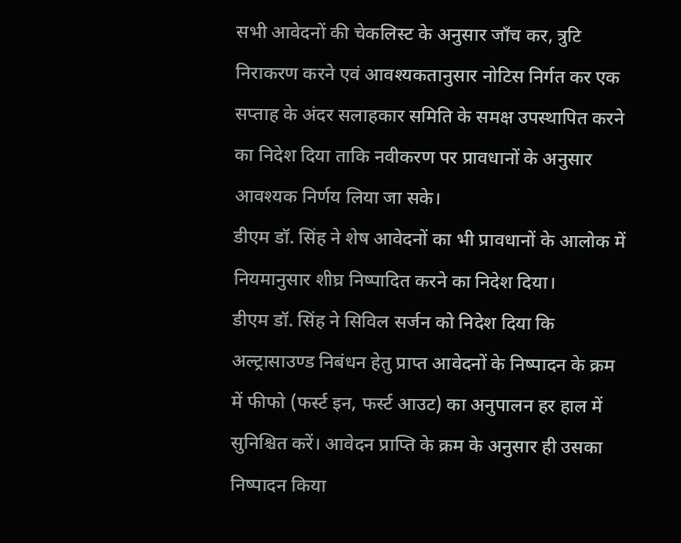सभी आवेदनों की चेकलिस्ट के अनुसार जाँच कर, त्रुटि निराकरण करने एवं आवश्यकतानुसार नोटिस निर्गत कर एक सप्ताह के अंदर सलाहकार समिति के समक्ष उपस्थापित करने का निदेश दिया ताकि नवीकरण पर प्रावधानों के अनुसार आवश्यक निर्णय लिया जा सके।
डीएम डॉ. सिंह ने शेष आवेदनों का भी प्रावधानों के आलोक में नियमानुसार शीघ्र निष्पादित करने का निदेश दिया।
डीएम डॉ. सिंह ने सिविल सर्जन को निदेश दिया कि अल्ट्रासाउण्ड निबंधन हेतु प्राप्त आवेदनों के निष्पादन के क्रम में फीफो (फर्स्ट इन, फर्स्ट आउट) का अनुपालन हर हाल में सुनिश्चित करें। आवेदन प्राप्ति के क्रम के अनुसार ही उसका निष्पादन किया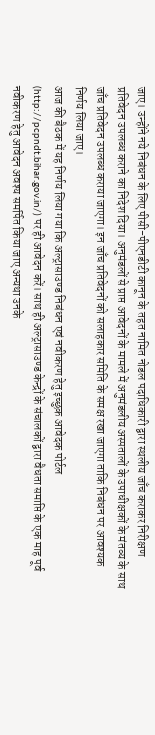जाए। उन्होंने नये निबंधन के लिए पीसी-पीएनडीटी कानून के तहत नामित नोडल पदाधिकारी द्वारा स्थलीय जाँच कराकर निरीक्षण प्रतिवेदन उपलब्ध कराने का निदेश दिया। अनुमंडलों से प्राप्त आवेदनों के मामले में अनुमंडलीय अस्पतालों के उपाधीक्षकों के मंतव्य के साथ जाँच प्रतिवेदन उपलब्ध कराया जाएगा। इन जाँच प्रतिवेदनों को सलाहकार समिति के समक्ष रखा जाएगा ताकि निबंधन पर आवश्यक निर्णय लिया जाए।
आज की बैठक में यह निर्णय लिया गया कि अल्ट्रासाउण्ड निबंधन एवं नवीकरण हेतु इच्छुक आवेदक पोर्टल (http://pcpndt.bihar.gov.in/) पर ही आवेदन करें। साथ ही अल्ट्रासाउण्ड केन्द्रों के संचालकों द्वारा वैधता समाप्ति के एक माह पूर्व नवीकरण हेतु आवेदन अवश्य समर्पित किया जाए अन्यथा उनके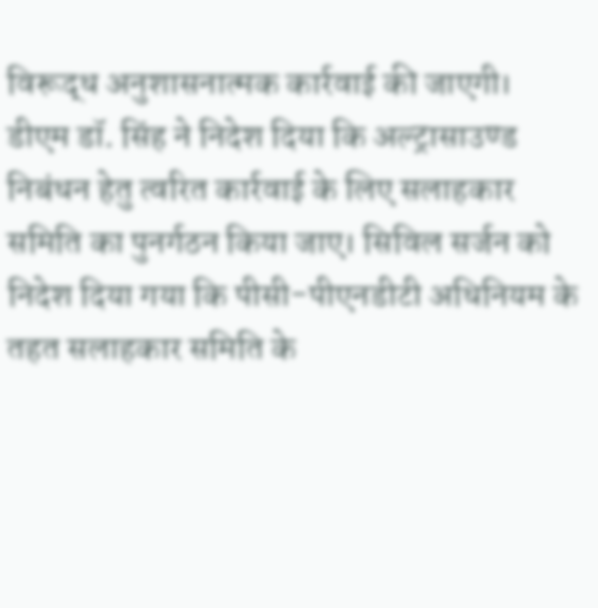विरूद्ध अनुशासनात्मक कार्रवाई की जाएगी।
डीएम डॉ. सिंह ने निदेश दिया कि अल्ट्रासाउण्ड निबंधन हेतु त्वरित कार्रवाई के लिए सलाहकार समिति का पुनर्गठन किया जाए। सिविल सर्जन को निदेश दिया गया कि पीसी-पीएनडीटी अधिनियम के तहत सलाहकार समिति के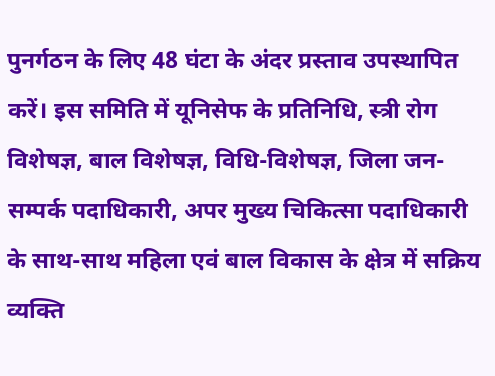पुनर्गठन के लिए 48 घंटा के अंदर प्रस्ताव उपस्थापित करें। इस समिति में यूनिसेफ के प्रतिनिधि, स्त्री रोग विशेषज्ञ, बाल विशेषज्ञ, विधि-विशेषज्ञ, जिला जन-सम्पर्क पदाधिकारी, अपर मुख्य चिकित्सा पदाधिकारी के साथ-साथ महिला एवं बाल विकास के क्षेत्र में सक्रिय व्यक्ति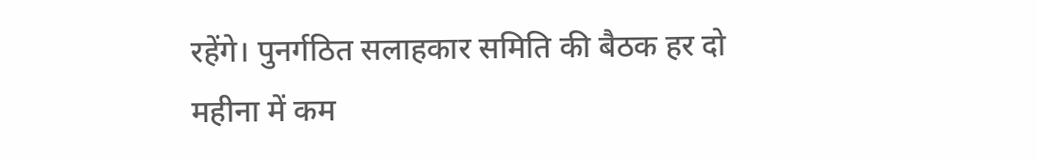रहेंगे। पुनर्गठित सलाहकार समिति की बैठक हर दो महीना में कम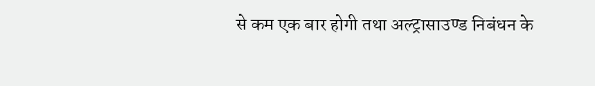से कम एक बार होगी तथा अल्ट्रासाउण्ड निबंधन के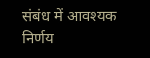संबंध में आवश्यक निर्णय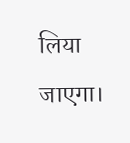लिया जाएगा।